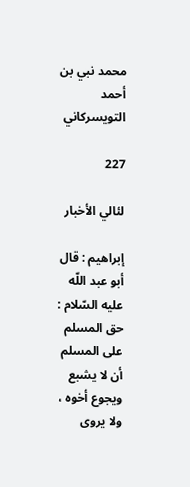محمد نبي بن أحمد التويسركاني

227

لئالي الأخبار

إبراهيم : قال أبو عبد اللّه عليه السّلام : حق المسلم على المسلم أن لا يشبع ويجوع أخوه ، ولا يروى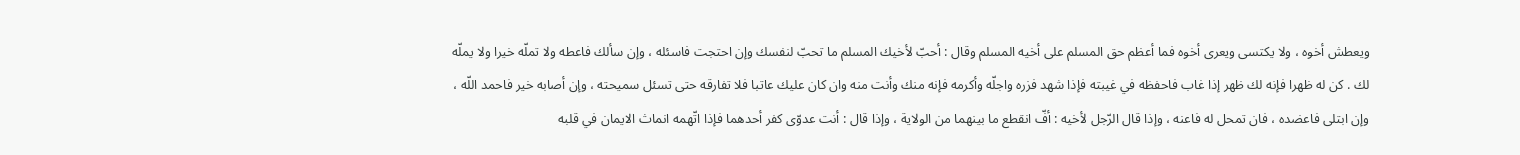ويعطش أخوه ، ولا يكتسى ويعرى أخوه فما أعظم حق المسلم على أخيه المسلم وقال : أحبّ لأخيك المسلم ما تحبّ لنفسك وإن احتجت فاسئله ، وإن سألك فاعطه ولا تملّه خيرا ولا يملّه لك . كن له ظهرا فإنه لك ظهر إذا غاب فاحفظه في غيبته فإذا شهد فزره واجلّه وأكرمه فإنه منك وأنت منه وان كان عليك عاتبا فلا تفارقه حتى تسئل سميحته ، وإن أصابه خير فاحمد اللّه ، وإن ابتلى فاعضده ، فان تمحل له فاعنه ، وإذا قال الرّجل لأخيه : أفّ انقطع ما بينهما من الولاية ، وإذا قال : أنت عدوّى كفر أحدهما فإذا اتّهمه انماث الايمان في قلبه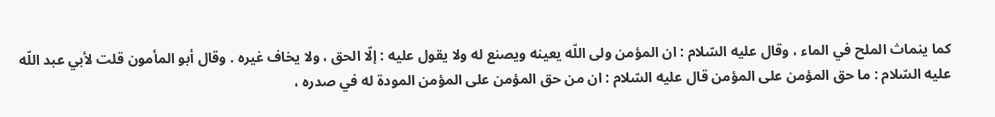كما ينماث الملح في الماء ، وقال عليه السّلام : ان المؤمن ولى اللّه يعينه ويصنع له ولا يقول عليه : إلّا الحق ، ولا يخاف غيره . وقال أبو المأمون قلت لأبي عبد اللّه عليه السّلام : ما حق المؤمن على المؤمن قال عليه السّلام : ان من حق المؤمن على المؤمن المودة له في صدره ،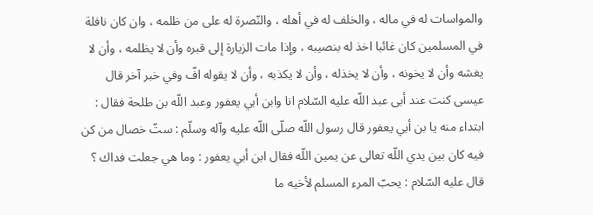والمواسات له في ماله ، والخلف له في أهله ، والنّصرة له على من ظلمه ، وان كان نافلة في المسلمين كان غائبا اخذ له بنصيبه ، وإذا مات الزيارة إلى قبره وأن لا يظلمه ، وأن لا يغشه وأن لا يخونه ، وأن لا يخذله ، وأن لا يكذبه ، وأن لا يقوله افّ وفي خبر آخر قال عيسى كنت عند أبى عبد اللّه عليه السّلام انا وابن أبي يعفور وعبد اللّه بن طلحة فقال : ابتداء منه يا بن أبي يعفور قال رسول اللّه صلّى اللّه عليه وآله وسلّم : ستّ خصال من كن فيه كان بين يدي اللّه تعالى عن يمين اللّه فقال ابن أبي يعفور : وما هي جعلت فداك ؟ قال عليه السّلام : يحبّ المرء المسلم لأخيه ما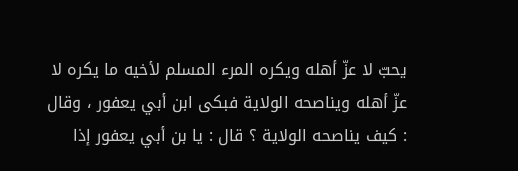يحبّ لا عزّ أهله ويكره المرء المسلم لأخيه ما يكره لا عزّ أهله ويناصحه الولاية فبكى ابن أبي يعفور ، وقال : كيف يناصحه الولاية ؟ قال : يا بن أبي يعفور إذا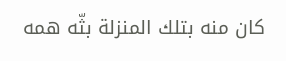كان منه بتلك المنزلة بثّه همه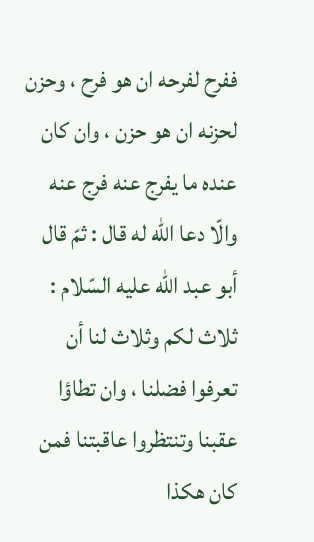ففرح لفرحه ان هو فرح ، وحزن لحزنه ان هو حزن ، وان كان عنده ما يفرج عنه فرج عنه والّا دعا اللّه له قال : ثمّ قال أبو عبد اللّه عليه السّلام : ثلاث لكم وثلاث لنا أن تعرفوا فضلنا ، وان تطاؤا عقبنا وتنتظروا عاقبتنا فمن كان هكذا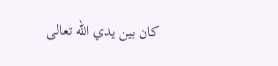كان بين يدي اللّه تعالى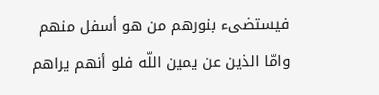فيستضىء بنورهم من هو أسفل منهم وامّا الذين عن يمين اللّه فلو أنهم يراهم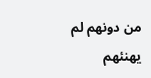من دونهم لم يهنئهم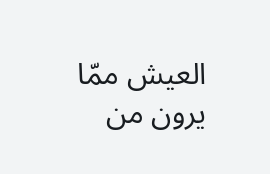العيش ممّا يرون من